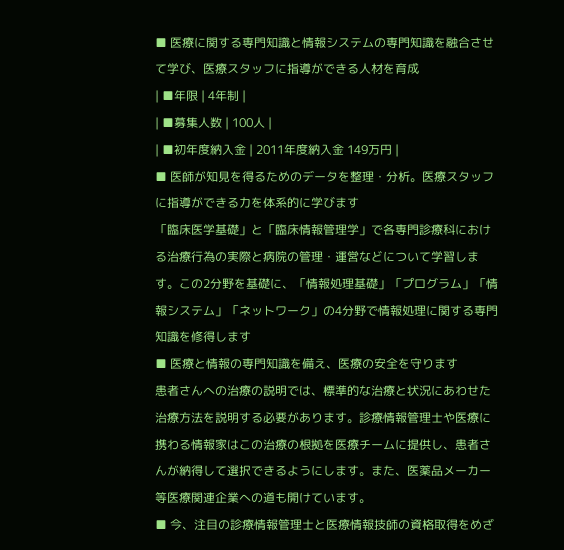■ 医療に関する専門知識と情報システムの専門知識を融合させて学び、医療スタッフに指導ができる人材を育成
| ■年限 | 4年制 |
| ■募集人数 | 100人 |
| ■初年度納入金 | 2011年度納入金 149万円 |
■ 医師が知見を得るためのデータを整理・分析。医療スタッフに指導ができる力を体系的に学びます
「臨床医学基礎」と「臨床情報管理学」で各専門診療科における治療行為の実際と病院の管理・運営などについて学習します。この2分野を基礎に、「情報処理基礎」「プログラム」「情報システム」「ネットワーク」の4分野で情報処理に関する専門知識を修得します
■ 医療と情報の専門知識を備え、医療の安全を守ります
患者さんへの治療の説明では、標準的な治療と状況にあわせた治療方法を説明する必要があります。診療情報管理士や医療に携わる情報家はこの治療の根拠を医療チームに提供し、患者さんが納得して選択できるようにします。また、医薬品メーカー等医療関連企業への道も開けています。
■ 今、注目の診療情報管理士と医療情報技師の資格取得をめざ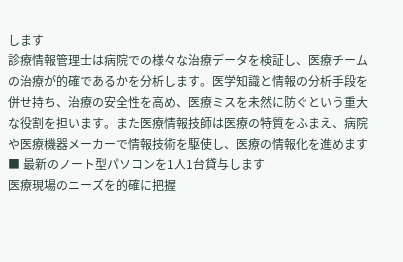します
診療情報管理士は病院での様々な治療データを検証し、医療チームの治療が的確であるかを分析します。医学知識と情報の分析手段を併せ持ち、治療の安全性を高め、医療ミスを未然に防ぐという重大な役割を担います。また医療情報技師は医療の特質をふまえ、病院や医療機器メーカーで情報技術を駆使し、医療の情報化を進めます
■ 最新のノート型パソコンを1人1台貸与します
医療現場のニーズを的確に把握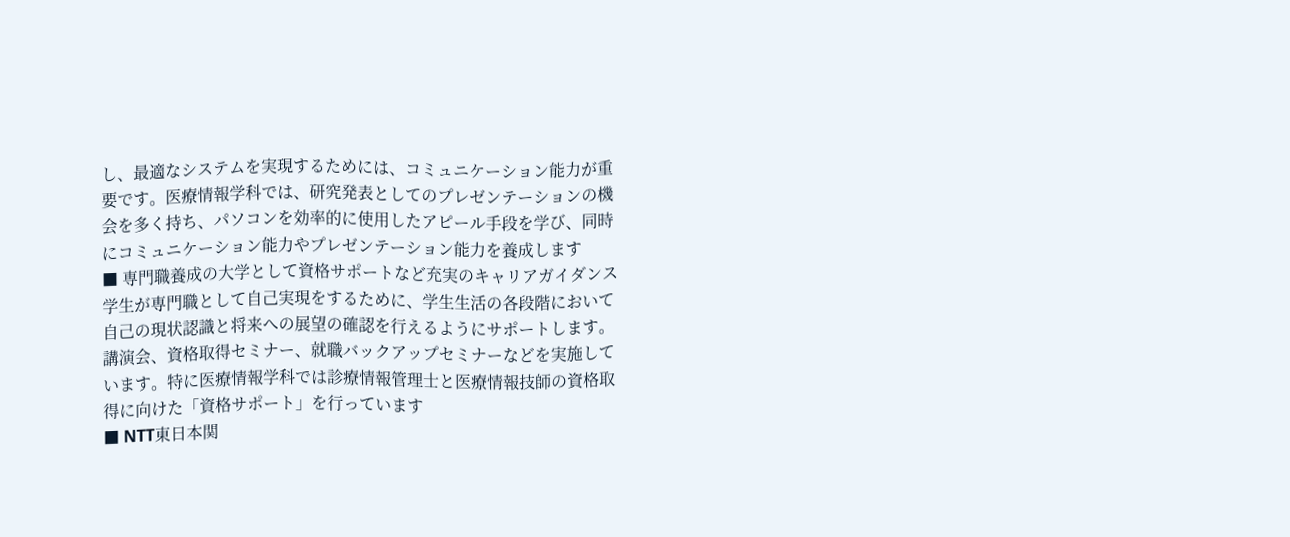し、最適なシステムを実現するためには、コミュニケーション能力が重要です。医療情報学科では、研究発表としてのプレゼンテーションの機会を多く持ち、パソコンを効率的に使用したアピール手段を学び、同時にコミュニケーション能力やプレゼンテーション能力を養成します
■ 専門職養成の大学として資格サポートなど充実のキャリアガイダンス
学生が専門職として自己実現をするために、学生生活の各段階において自己の現状認識と将来への展望の確認を行えるようにサポートします。講演会、資格取得セミナー、就職バックアップセミナーなどを実施しています。特に医療情報学科では診療情報管理士と医療情報技師の資格取得に向けた「資格サポート」を行っています
■ NTT東日本関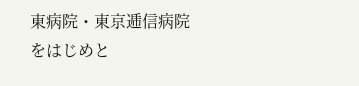東病院・東京逓信病院をはじめと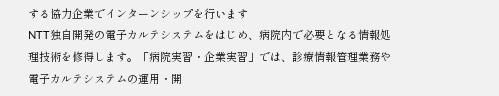する協力企業でインターンシップを行います
NTT独自開発の電子カルテシステムをはじめ、病院内で必要となる情報処理技術を修得します。「病院実習・企業実習」では、診療情報管理業務や電子カルテシステムの運用・開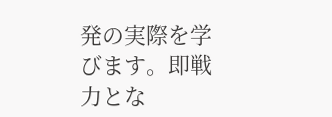発の実際を学びます。即戦力とな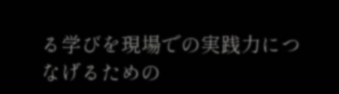る学びを現場での実践力につなげるための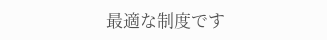最適な制度です